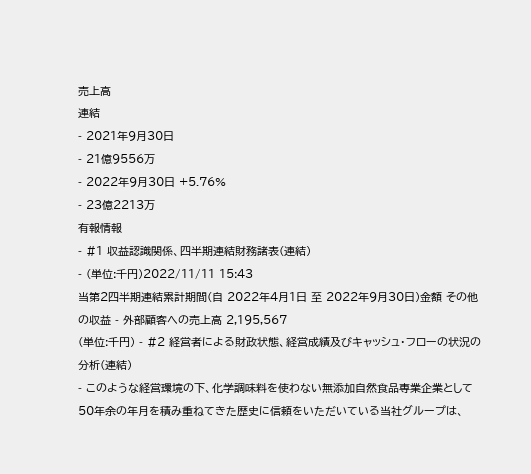売上高
連結
- 2021年9月30日
- 21億9556万
- 2022年9月30日 +5.76%
- 23億2213万
有報情報
- #1 収益認識関係、四半期連結財務諸表(連結)
- (単位:千円)2022/11/11 15:43
当第2四半期連結累計期間(自 2022年4月1日 至 2022年9月30日)金額 その他の収益 - 外部顧客への売上高 2,195,567
(単位:千円) - #2 経営者による財政状態、経営成績及びキャッシュ・フローの状況の分析(連結)
- このような経営環境の下、化学調味料を使わない無添加自然食品専業企業として50年余の年月を積み重ねてきた歴史に信頼をいただいている当社グループは、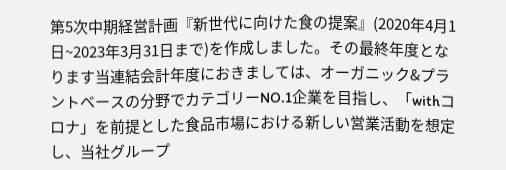第5次中期経営計画『新世代に向けた食の提案』(2020年4月1日~2023年3月31日まで)を作成しました。その最終年度となります当連結会計年度におきましては、オーガニック&プラントベースの分野でカテゴリーNO.1企業を目指し、「withコロナ」を前提とした食品市場における新しい営業活動を想定し、当社グループ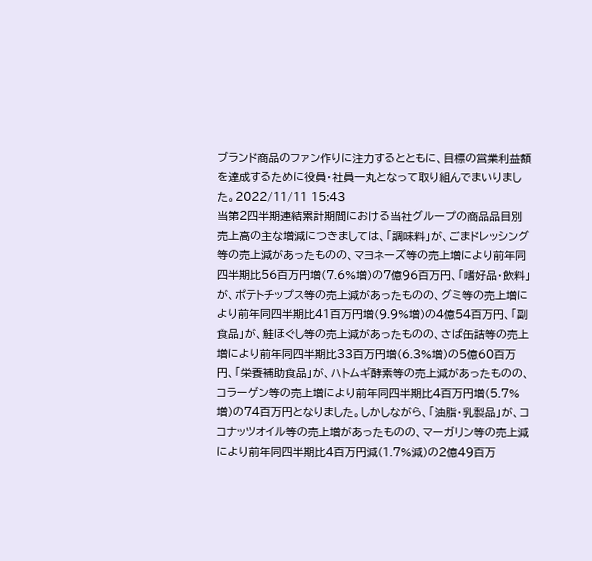ブランド商品のファン作りに注力するとともに、目標の営業利益額を達成するために役員・社員一丸となって取り組んでまいりました。2022/11/11 15:43
当第2四半期連結累計期間における当社グループの商品品目別売上高の主な増減につきましては、「調味料」が、ごまドレッシング等の売上減があったものの、マヨネーズ等の売上増により前年同四半期比56百万円増(7.6%増)の7億96百万円、「嗜好品・飲料」が、ポテトチップス等の売上減があったものの、グミ等の売上増により前年同四半期比41百万円増(9.9%増)の4億54百万円、「副食品」が、鮭ほぐし等の売上減があったものの、さば缶詰等の売上増により前年同四半期比33百万円増(6.3%増)の5億60百万円、「栄養補助食品」が、ハトムギ酵素等の売上減があったものの、コラーゲン等の売上増により前年同四半期比4百万円増(5.7%増)の74百万円となりました。しかしながら、「油脂・乳製品」が、ココナッツオイル等の売上増があったものの、マーガリン等の売上減により前年同四半期比4百万円減(1.7%減)の2億49百万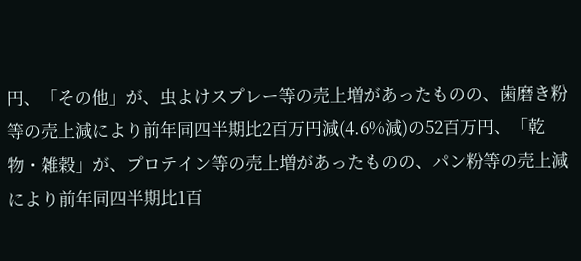円、「その他」が、虫よけスプレー等の売上増があったものの、歯磨き粉等の売上減により前年同四半期比2百万円減(4.6%減)の52百万円、「乾物・雑穀」が、プロテイン等の売上増があったものの、パン粉等の売上減により前年同四半期比1百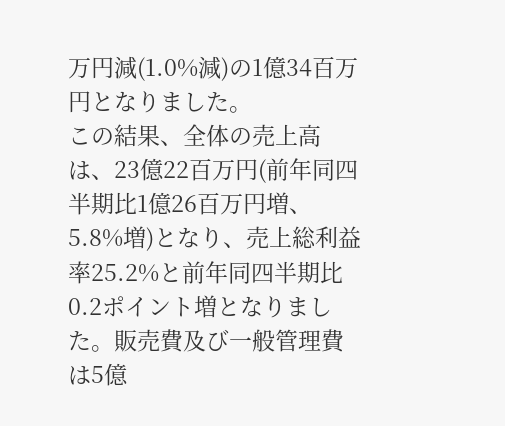万円減(1.0%減)の1億34百万円となりました。
この結果、全体の売上高は、23億22百万円(前年同四半期比1億26百万円増、5.8%増)となり、売上総利益率25.2%と前年同四半期比0.2ポイント増となりました。販売費及び一般管理費は5億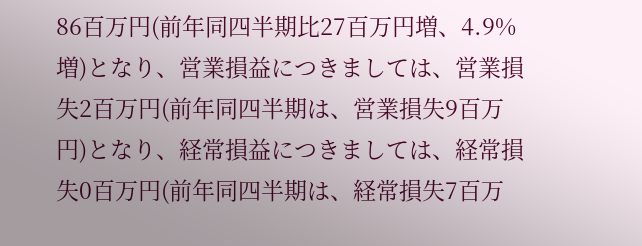86百万円(前年同四半期比27百万円増、4.9%増)となり、営業損益につきましては、営業損失2百万円(前年同四半期は、営業損失9百万円)となり、経常損益につきましては、経常損失0百万円(前年同四半期は、経常損失7百万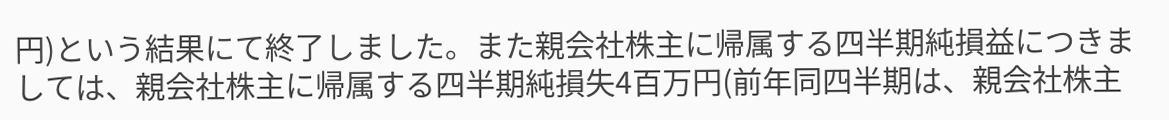円)という結果にて終了しました。また親会社株主に帰属する四半期純損益につきましては、親会社株主に帰属する四半期純損失4百万円(前年同四半期は、親会社株主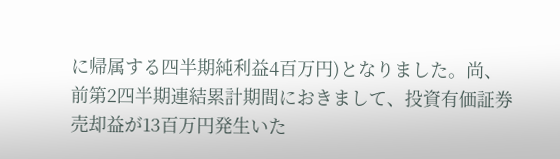に帰属する四半期純利益4百万円)となりました。尚、前第2四半期連結累計期間におきまして、投資有価証券売却益が13百万円発生いた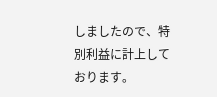しましたので、特別利益に計上しております。